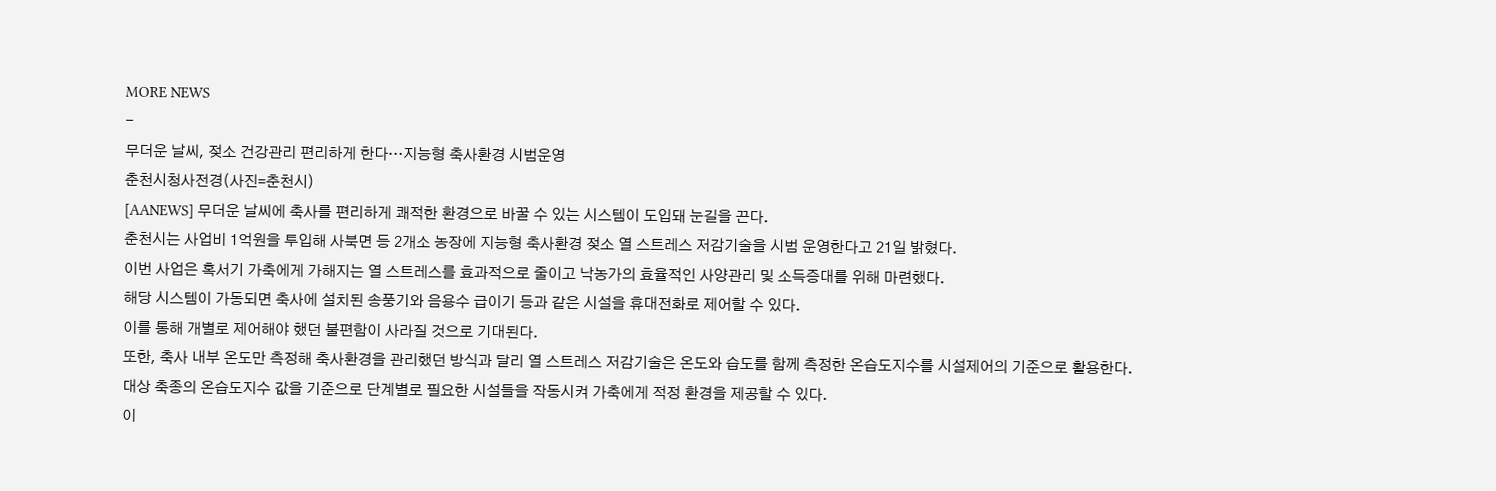MORE NEWS
-
무더운 날씨, 젖소 건강관리 편리하게 한다…지능형 축사환경 시범운영
춘천시청사전경(사진=춘천시)
[AANEWS] 무더운 날씨에 축사를 편리하게 쾌적한 환경으로 바꿀 수 있는 시스템이 도입돼 눈길을 끈다.
춘천시는 사업비 1억원을 투입해 사북면 등 2개소 농장에 지능형 축사환경 젖소 열 스트레스 저감기술을 시범 운영한다고 21일 밝혔다.
이번 사업은 혹서기 가축에게 가해지는 열 스트레스를 효과적으로 줄이고 낙농가의 효율적인 사양관리 및 소득증대를 위해 마련했다.
해당 시스템이 가동되면 축사에 설치된 송풍기와 음용수 급이기 등과 같은 시설을 휴대전화로 제어할 수 있다.
이를 통해 개별로 제어해야 했던 불편함이 사라질 것으로 기대된다.
또한, 축사 내부 온도만 측정해 축사환경을 관리했던 방식과 달리 열 스트레스 저감기술은 온도와 습도를 함께 측정한 온습도지수를 시설제어의 기준으로 활용한다.
대상 축종의 온습도지수 값을 기준으로 단계별로 필요한 시설들을 작동시켜 가축에게 적정 환경을 제공할 수 있다.
이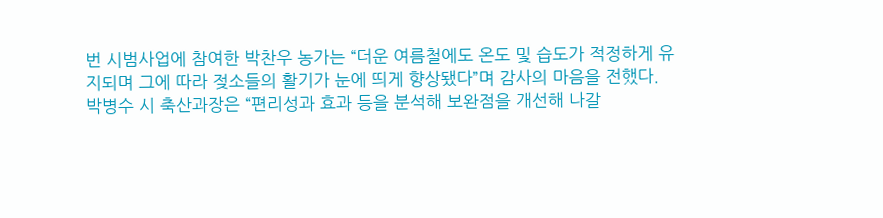번 시범사업에 참여한 박찬우 농가는 “더운 여름철에도 온도 및 습도가 적정하게 유지되며 그에 따라 젖소들의 활기가 눈에 띄게 향상됐다”며 감사의 마음을 전했다.
박병수 시 축산과장은 “편리성과 효과 등을 분석해 보완점을 개선해 나갈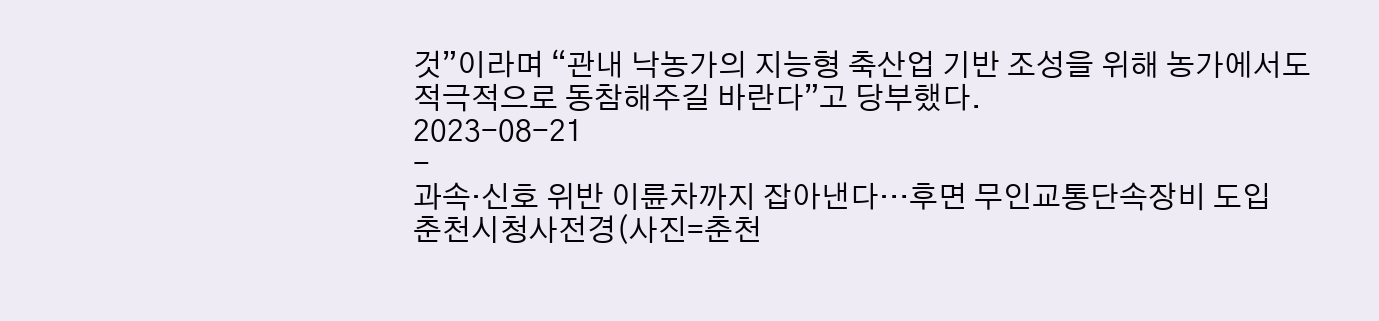것”이라며 “관내 낙농가의 지능형 축산업 기반 조성을 위해 농가에서도 적극적으로 동참해주길 바란다”고 당부했다.
2023-08-21
-
과속·신호 위반 이륜차까지 잡아낸다…후면 무인교통단속장비 도입
춘천시청사전경(사진=춘천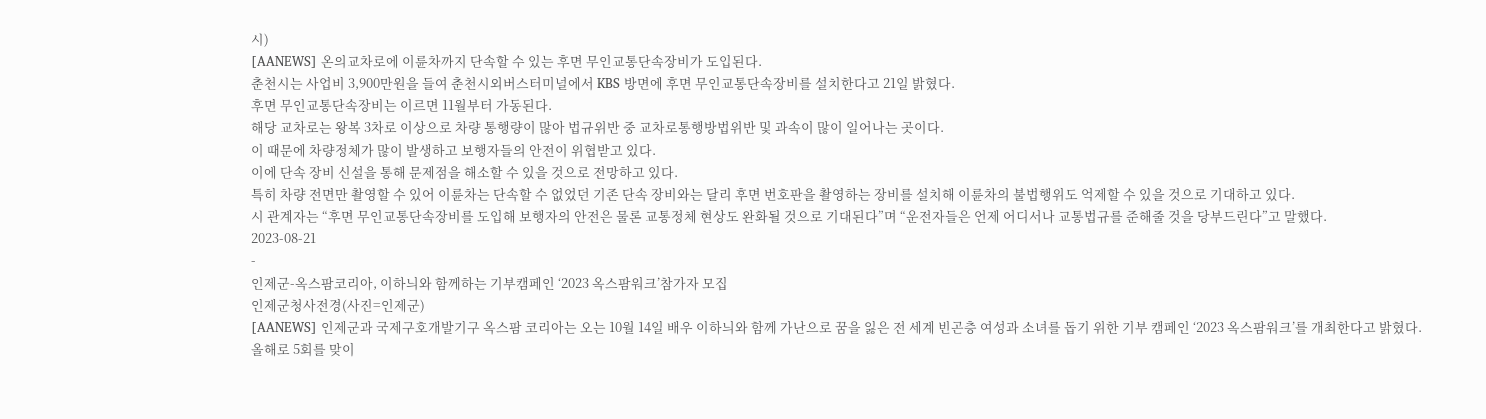시)
[AANEWS] 온의교차로에 이륜차까지 단속할 수 있는 후면 무인교통단속장비가 도입된다.
춘천시는 사업비 3,900만원을 들여 춘천시외버스터미널에서 KBS 방면에 후면 무인교통단속장비를 설치한다고 21일 밝혔다.
후면 무인교통단속장비는 이르면 11월부터 가동된다.
해당 교차로는 왕복 3차로 이상으로 차량 통행량이 많아 법규위반 중 교차로통행방법위반 및 과속이 많이 일어나는 곳이다.
이 때문에 차량정체가 많이 발생하고 보행자들의 안전이 위협받고 있다.
이에 단속 장비 신설을 통해 문제점을 해소할 수 있을 것으로 전망하고 있다.
특히 차량 전면만 촬영할 수 있어 이륜차는 단속할 수 없었던 기존 단속 장비와는 달리 후면 번호판을 촬영하는 장비를 설치해 이륜차의 불법행위도 억제할 수 있을 것으로 기대하고 있다.
시 관계자는 “후면 무인교통단속장비를 도입해 보행자의 안전은 물론 교통정체 현상도 완화될 것으로 기대된다”며 “운전자들은 언제 어디서나 교통법규를 준해줄 것을 당부드린다”고 말했다.
2023-08-21
-
인제군-옥스팜코리아, 이하늬와 함께하는 기부캠페인 ‘2023 옥스팜워크’참가자 모집
인제군청사전경(사진=인제군)
[AANEWS] 인제군과 국제구호개발기구 옥스팜 코리아는 오는 10월 14일 배우 이하늬와 함께 가난으로 꿈을 잃은 전 세계 빈곤층 여성과 소녀를 돕기 위한 기부 캠페인 ‘2023 옥스팜워크’를 개최한다고 밝혔다.
올해로 5회를 맞이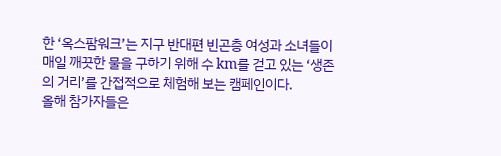한 ‘옥스팜워크’는 지구 반대편 빈곤층 여성과 소녀들이 매일 깨끗한 물을 구하기 위해 수 km를 걷고 있는 ‘생존의 거리’를 간접적으로 체험해 보는 캠페인이다.
올해 참가자들은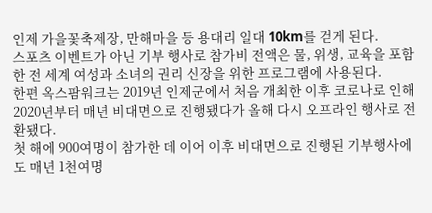인제 가을꽃축제장, 만해마을 등 용대리 일대 10km를 걷게 된다.
스포츠 이벤트가 아닌 기부 행사로 참가비 전액은 물, 위생, 교육을 포함한 전 세계 여성과 소녀의 권리 신장을 위한 프로그램에 사용된다.
한편 옥스팜워크는 2019년 인제군에서 처음 개최한 이후 코로나로 인해 2020년부터 매년 비대면으로 진행됐다가 올해 다시 오프라인 행사로 전환됐다.
첫 해에 900여명이 참가한 데 이어 이후 비대면으로 진행된 기부행사에도 매년 1천여명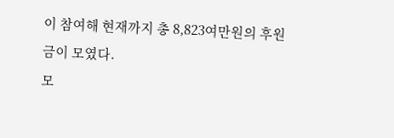이 참여해 현재까지 총 8,823여만원의 후원금이 모였다.
모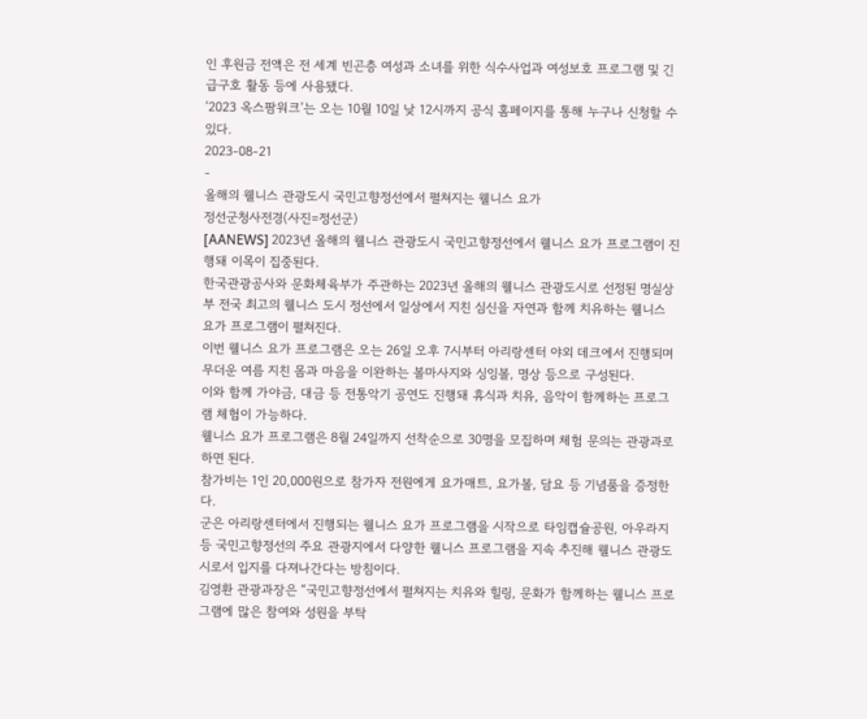인 후원금 전액은 전 세계 빈곤층 여성과 소녀를 위한 식수사업과 여성보호 프로그램 및 긴급구호 활동 등에 사용됐다.
‘2023 옥스팜워크’는 오는 10월 10일 낮 12시까지 공식 홈페이지를 통해 누구나 신청할 수 있다.
2023-08-21
-
올해의 웰니스 관광도시 국민고향정선에서 펼쳐지는 웰니스 요가
정선군청사전경(사진=정선군)
[AANEWS] 2023년 올해의 웰니스 관광도시 국민고향정선에서 웰니스 요가 프로그램이 진행돼 이목이 집중된다.
한국관광공사와 문화체육부가 주관하는 2023년 올해의 웰니스 관광도시로 선정된 명실상부 전국 최고의 웰니스 도시 정선에서 일상에서 지친 심신을 자연과 함께 치유하는 웰니스 요가 프로그램이 펼쳐진다.
이번 웰니스 요가 프로그램은 오는 26일 오후 7시부터 아리랑센터 야외 데크에서 진행되며 무더운 여름 지친 몸과 마음을 이완하는 볼마사지와 싱잉볼, 명상 등으로 구성된다.
이와 함께 가야금, 대금 등 전통악기 공연도 진행돼 휴식과 치유, 음악이 함께하는 프로그램 체험이 가능하다.
웰니스 요가 프로그램은 8월 24일까지 선착순으로 30명을 모집하며 체험 문의는 관광과로 하면 된다.
참가비는 1인 20,000원으로 참가자 전원에게 요가매트, 요가볼, 담요 등 기념품을 증정한다.
군은 아리랑센터에서 진행되는 웰니스 요가 프로그램을 시작으로 타임캡슐공원, 아우라지 등 국민고향정선의 주요 관광지에서 다양한 웰니스 프로그램을 지속 추진해 웰니스 관광도시로서 입지를 다져나간다는 방침이다.
김영환 관광과장은 “국민고향정선에서 펼쳐지는 치유와 힐링, 문화가 함께하는 웰니스 프로그램에 많은 참여와 성원을 부탁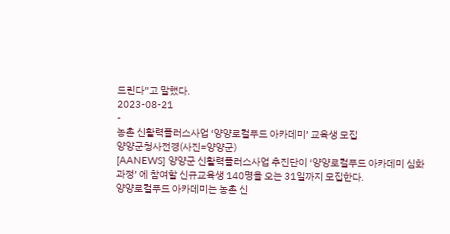드린다”고 말했다.
2023-08-21
-
농촌 신활력플러스사업 ‘양양로컬푸드 아카데미’ 교육생 모집
양양군청사전경(사진=양양군)
[AANEWS] 양양군 신활력플러스사업 추진단이 ‘양양로컬푸드 아카데미 심화과정’ 에 참여할 신규교육생 140명을 오는 31일까지 모집한다.
양양로컬푸드 아카데미는 농촌 신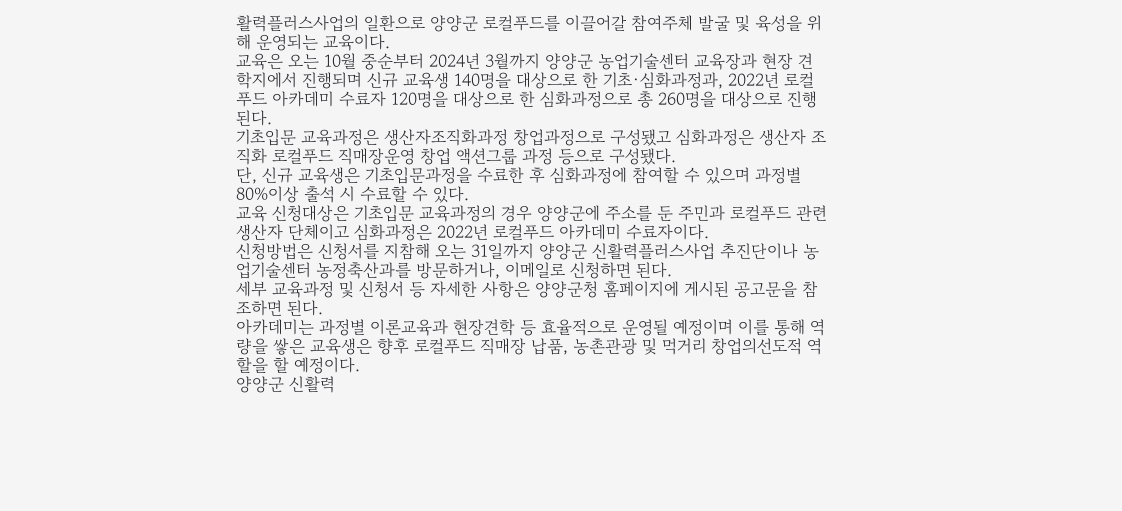활력플러스사업의 일환으로 양양군 로컬푸드를 이끌어갈 참여주체 발굴 및 육성을 위해 운영되는 교육이다.
교육은 오는 10월 중순부터 2024년 3월까지 양양군 농업기술센터 교육장과 현장 견학지에서 진행되며 신규 교육생 140명을 대상으로 한 기초·심화과정과, 2022년 로컬푸드 아카데미 수료자 120명을 대상으로 한 심화과정으로 총 260명을 대상으로 진행된다.
기초입문 교육과정은 생산자조직화과정 창업과정으로 구성됐고 심화과정은 생산자 조직화 로컬푸드 직매장운영 창업 액션그룹 과정 등으로 구성됐다.
단, 신규 교육생은 기초입문과정을 수료한 후 심화과정에 참여할 수 있으며 과정별 80%이상 출석 시 수료할 수 있다.
교육 신청대상은 기초입문 교육과정의 경우 양양군에 주소를 둔 주민과 로컬푸드 관련 생산자 단체이고 심화과정은 2022년 로컬푸드 아카데미 수료자이다.
신청방법은 신청서를 지참해 오는 31일까지 양양군 신활력플러스사업 추진단이나 농업기술센터 농정축산과를 방문하거나, 이메일로 신청하면 된다.
세부 교육과정 및 신청서 등 자세한 사항은 양양군청 홈페이지에 게시된 공고문을 참조하면 된다.
아카데미는 과정별 이론교육과 현장견학 등 효율적으로 운영될 예정이며 이를 통해 역량을 쌓은 교육생은 향후 로컬푸드 직매장 납품, 농촌관광 및 먹거리 창업의선도적 역할을 할 예정이다.
양양군 신활력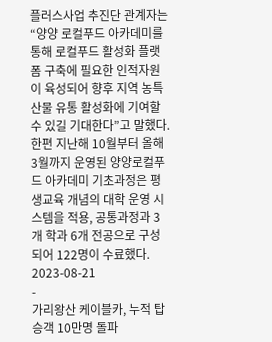플러스사업 추진단 관계자는 “양양 로컬푸드 아카데미를 통해 로컬푸드 활성화 플랫폼 구축에 필요한 인적자원이 육성되어 향후 지역 농특산물 유통 활성화에 기여할 수 있길 기대한다”고 말했다.
한편 지난해 10월부터 올해 3월까지 운영된 양양로컬푸드 아카데미 기초과정은 평생교육 개념의 대학 운영 시스템을 적용, 공통과정과 3개 학과 6개 전공으로 구성되어 122명이 수료했다.
2023-08-21
-
가리왕산 케이블카, 누적 탑승객 10만명 돌파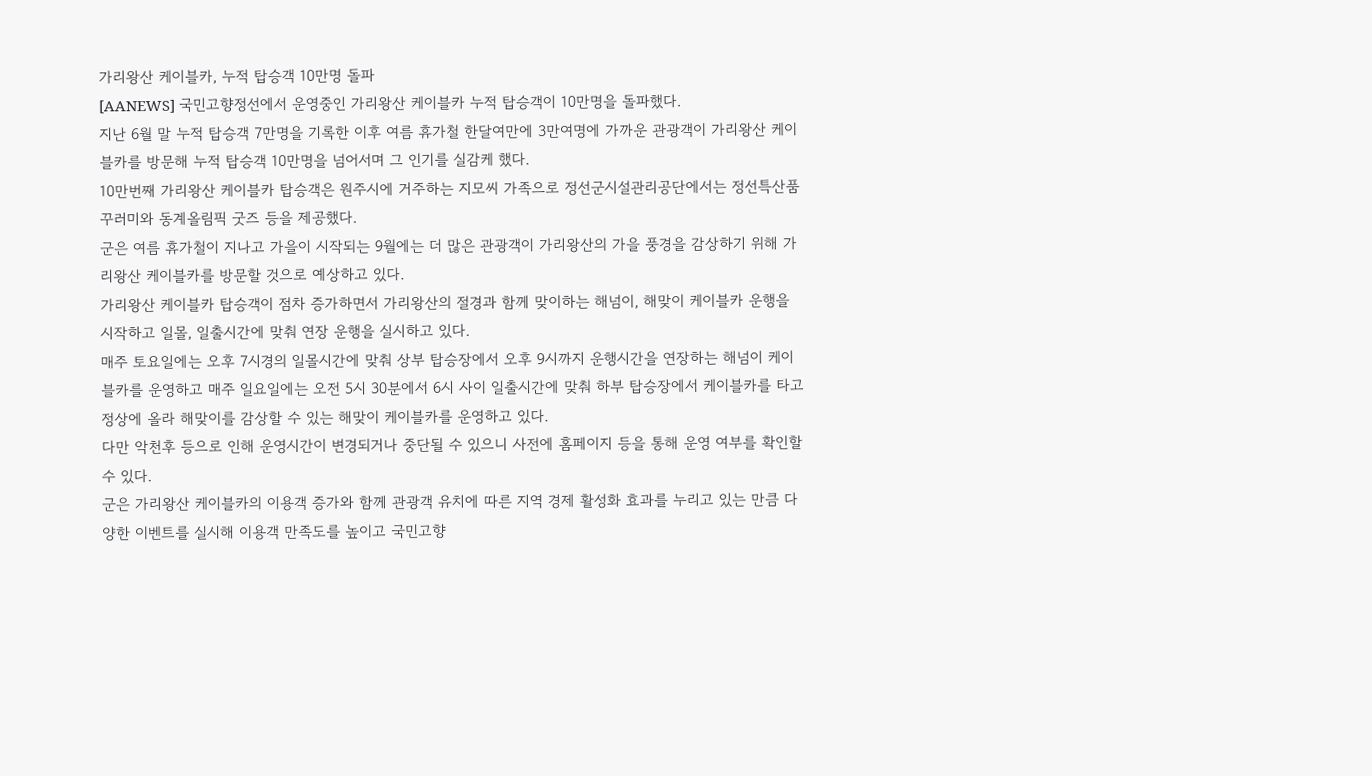가리왕산 케이블카, 누적 탑승객 10만명 돌파
[AANEWS] 국민고향정선에서 운영중인 가리왕산 케이블카 누적 탑승객이 10만명을 돌파했다.
지난 6월 말 누적 탑승객 7만명을 기록한 이후 여름 휴가철 한달여만에 3만여명에 가까운 관광객이 가리왕산 케이블카를 방문해 누적 탑승객 10만명을 넘어서며 그 인기를 실감케 했다.
10만번째 가리왕산 케이블카 탑승객은 원주시에 거주하는 지모씨 가족으로 정선군시설관리공단에서는 정선특산품 꾸러미와 동계올림픽 굿즈 등을 제공했다.
군은 여름 휴가철이 지나고 가을이 시작되는 9월에는 더 많은 관광객이 가리왕산의 가을 풍경을 감상하기 위해 가리왕산 케이블카를 방문할 것으로 예상하고 있다.
가리왕산 케이블카 탑승객이 점차 증가하면서 가리왕산의 절경과 함께 맞이하는 해넘이, 해맞이 케이블카 운행을 시작하고 일몰, 일출시간에 맞춰 연장 운행을 실시하고 있다.
매주 토요일에는 오후 7시경의 일몰시간에 맞춰 상부 탑승장에서 오후 9시까지 운행시간을 연장하는 해넘이 케이블카를 운영하고 매주 일요일에는 오전 5시 30분에서 6시 사이 일출시간에 맞춰 하부 탑승장에서 케이블카를 타고 정상에 올라 해맞이를 감상할 수 있는 해맞이 케이블카를 운영하고 있다.
다만 악천후 등으로 인해 운영시간이 변경되거나 중단될 수 있으니 사전에 홈페이지 등을 통해 운영 여부를 확인할 수 있다.
군은 가리왕산 케이블카의 이용객 증가와 함께 관광객 유치에 따른 지역 경제 활성화 효과를 누리고 있는 만큼 다양한 이벤트를 실시해 이용객 만족도를 높이고 국민고향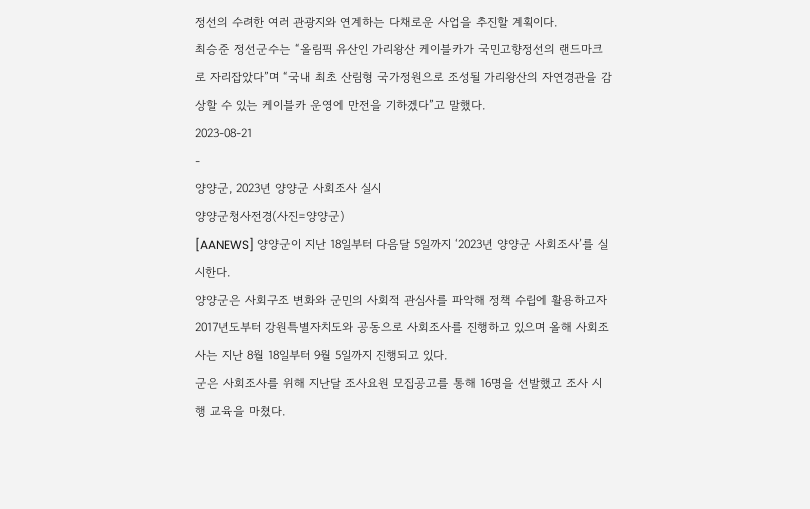정선의 수려한 여러 관광지와 연계하는 다채로운 사업을 추진할 계획이다.
최승준 정선군수는 “올림픽 유산인 가리왕산 케이블카가 국민고향정선의 랜드마크로 자리잡았다”며 “국내 최초 산림형 국가정원으로 조성될 가리왕산의 자연경관을 감상할 수 있는 케이블카 운영에 만전을 기하겠다”고 말했다.
2023-08-21
-
양양군, 2023년 양양군 사회조사 실시
양양군청사전경(사진=양양군)
[AANEWS] 양양군이 지난 18일부터 다음달 5일까지 ‘2023년 양양군 사회조사’를 실시한다.
양양군은 사회구조 변화와 군민의 사회적 관심사를 파악해 정책 수립에 활용하고자 2017년도부터 강원특별자치도와 공동으로 사회조사를 진행하고 있으며 올해 사회조사는 지난 8월 18일부터 9월 5일까지 진행되고 있다.
군은 사회조사를 위해 지난달 조사요원 모집공고를 통해 16명을 선발했고 조사 시행 교육을 마쳤다.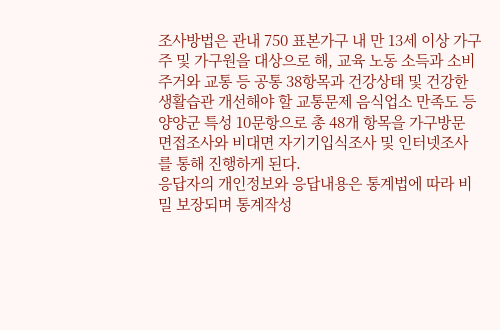조사방법은 관내 750 표본가구 내 만 13세 이상 가구주 및 가구원을 대상으로 해, 교육 노동 소득과 소비 주거와 교통 등 공통 38항목과 건강상태 및 건강한 생활습관 개선해야 할 교통문제 음식업소 만족도 등 양양군 특성 10문항으로 총 48개 항목을 가구방문 면접조사와 비대면 자기기입식조사 및 인터넷조사를 통해 진행하게 된다.
응답자의 개인정보와 응답내용은 통계법에 따라 비밀 보장되며 통계작성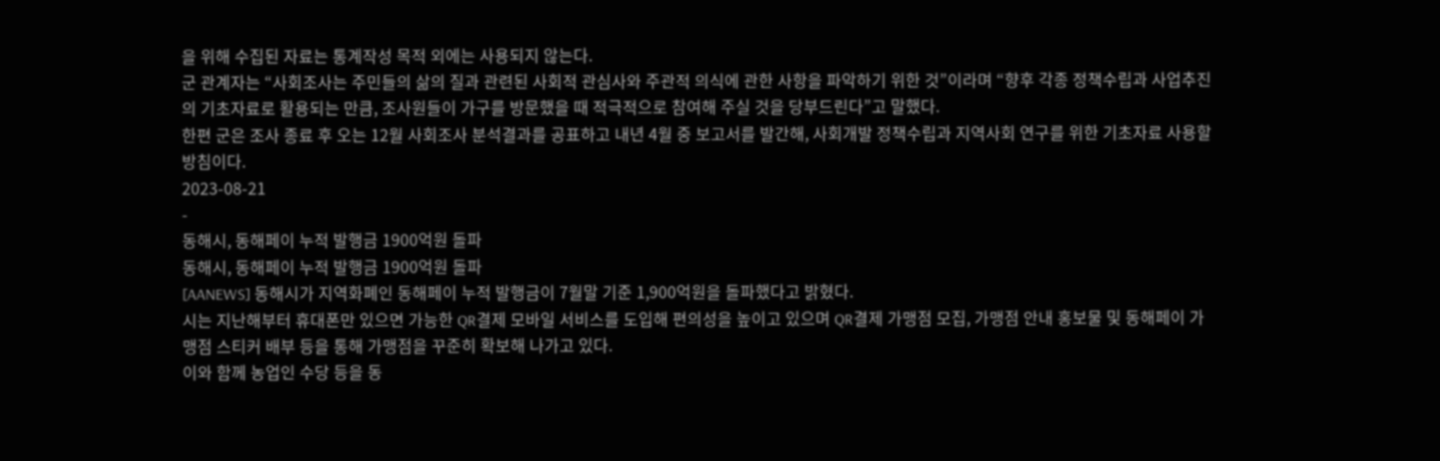을 위해 수집된 자료는 통계작성 목적 외에는 사용되지 않는다.
군 관계자는 “사회조사는 주민들의 삶의 질과 관련된 사회적 관심사와 주관적 의식에 관한 사항을 파악하기 위한 것”이라며 “향후 각종 정책수립과 사업추진의 기초자료로 활용되는 만큼, 조사원들이 가구를 방문했을 때 적극적으로 참여해 주실 것을 당부드린다”고 말했다.
한편 군은 조사 종료 후 오는 12월 사회조사 분석결과를 공표하고 내년 4월 중 보고서를 발간해, 사회개발 정책수립과 지역사회 연구를 위한 기초자료 사용할 방침이다.
2023-08-21
-
동해시, 동해페이 누적 발행금 1900억원 돌파
동해시, 동해페이 누적 발행금 1900억원 돌파
[AANEWS] 동해시가 지역화폐인 동해페이 누적 발행금이 7월말 기준 1,900억원을 돌파했다고 밝혔다.
시는 지난해부터 휴대폰만 있으면 가능한 QR결제 모바일 서비스를 도입해 편의성을 높이고 있으며 QR결제 가맹점 모집, 가맹점 안내 홍보물 및 동해페이 가맹점 스티커 배부 등을 통해 가맹점을 꾸준히 확보해 나가고 있다.
이와 함께 농업인 수당 등을 동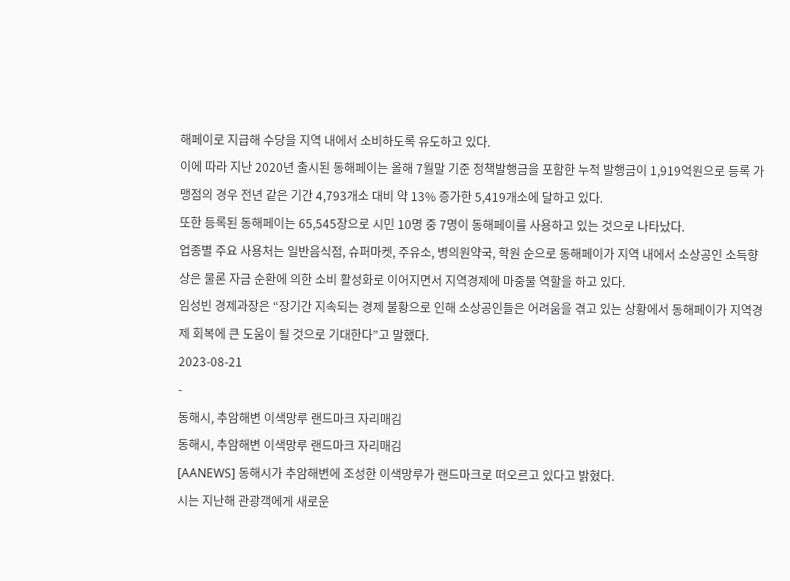해페이로 지급해 수당을 지역 내에서 소비하도록 유도하고 있다.
이에 따라 지난 2020년 출시된 동해페이는 올해 7월말 기준 정책발행금을 포함한 누적 발행금이 1,919억원으로 등록 가맹점의 경우 전년 같은 기간 4,793개소 대비 약 13% 증가한 5,419개소에 달하고 있다.
또한 등록된 동해페이는 65,545장으로 시민 10명 중 7명이 동해페이를 사용하고 있는 것으로 나타났다.
업종별 주요 사용처는 일반음식점, 슈퍼마켓, 주유소, 병의원약국, 학원 순으로 동해페이가 지역 내에서 소상공인 소득향상은 물론 자금 순환에 의한 소비 활성화로 이어지면서 지역경제에 마중물 역할을 하고 있다.
임성빈 경제과장은 “장기간 지속되는 경제 불황으로 인해 소상공인들은 어려움을 겪고 있는 상황에서 동해페이가 지역경제 회복에 큰 도움이 될 것으로 기대한다”고 말했다.
2023-08-21
-
동해시, 추암해변 이색망루 랜드마크 자리매김
동해시, 추암해변 이색망루 랜드마크 자리매김
[AANEWS] 동해시가 추암해변에 조성한 이색망루가 랜드마크로 떠오르고 있다고 밝혔다.
시는 지난해 관광객에게 새로운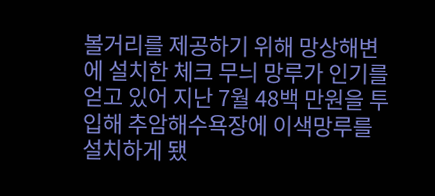볼거리를 제공하기 위해 망상해변에 설치한 체크 무늬 망루가 인기를 얻고 있어 지난 7월 48백 만원을 투입해 추암해수욕장에 이색망루를 설치하게 됐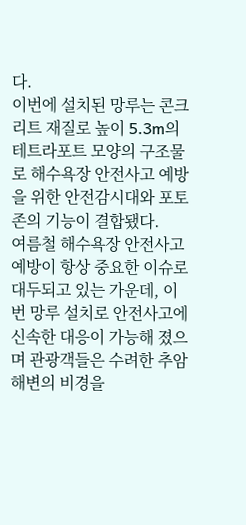다.
이번에 설치된 망루는 콘크리트 재질로 높이 5.3m의 테트라포트 모양의 구조물로 해수욕장 안전사고 예방을 위한 안전감시대와 포토존의 기능이 결합됐다.
여름철 해수욕장 안전사고 예방이 항상 중요한 이슈로 대두되고 있는 가운데, 이번 망루 설치로 안전사고에 신속한 대응이 가능해 졌으며 관광객들은 수려한 추암해변의 비경을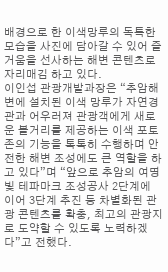배경으로 한 이색망루의 독특한모습을 사진에 담아갈 수 있어 즐거움을 선사하는 해변 콘텐츠로 자리매김 하고 있다.
이인섭 관광개발과장은 “추암해변에 설치된 이색 망루가 자연경관과 어우러져 관광객에게 새로운 볼거리를 제공하는 이색 포토존의 기능을 톡톡히 수행하며 안전한 해변 조성에도 큰 역할을 하고 있다”며 “앞으로 추암의 여명 빛 테파마크 조성공사 2단계에 이어 3단계 추진 등 차별화된 관광 콘텐츠를 확충, 최고의 관광지로 도약할 수 있도록 노력하겠다”고 전했다.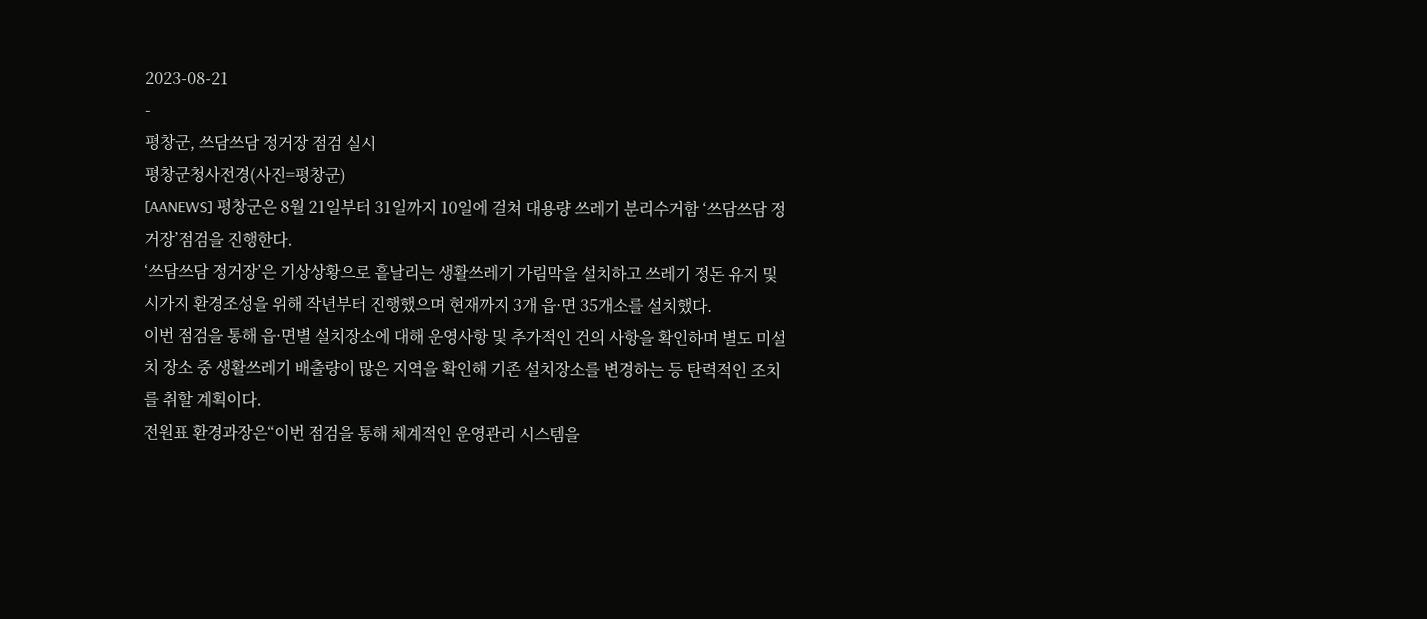2023-08-21
-
평창군, 쓰담쓰담 정거장 점검 실시
평창군청사전경(사진=평창군)
[AANEWS] 평창군은 8월 21일부터 31일까지 10일에 걸쳐 대용량 쓰레기 분리수거함 ‘쓰담쓰담 정거장’점검을 진행한다.
‘쓰담쓰담 정거장’은 기상상황으로 흩날리는 생활쓰레기 가림막을 설치하고 쓰레기 정돈 유지 및 시가지 환경조성을 위해 작년부터 진행했으며 현재까지 3개 읍·면 35개소를 설치했다.
이번 점검을 통해 읍·면별 설치장소에 대해 운영사항 및 추가적인 건의 사항을 확인하며 별도 미설치 장소 중 생활쓰레기 배출량이 많은 지역을 확인해 기존 설치장소를 변경하는 등 탄력적인 조치를 취할 계획이다.
전원표 환경과장은“이번 점검을 통해 체계적인 운영관리 시스템을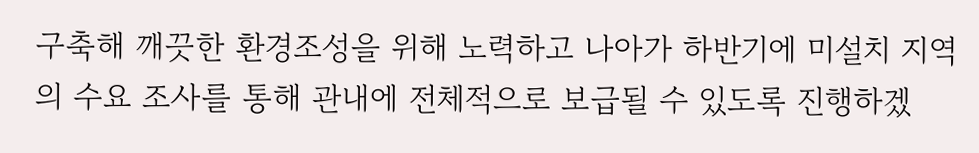구축해 깨끗한 환경조성을 위해 노력하고 나아가 하반기에 미설치 지역의 수요 조사를 통해 관내에 전체적으로 보급될 수 있도록 진행하겠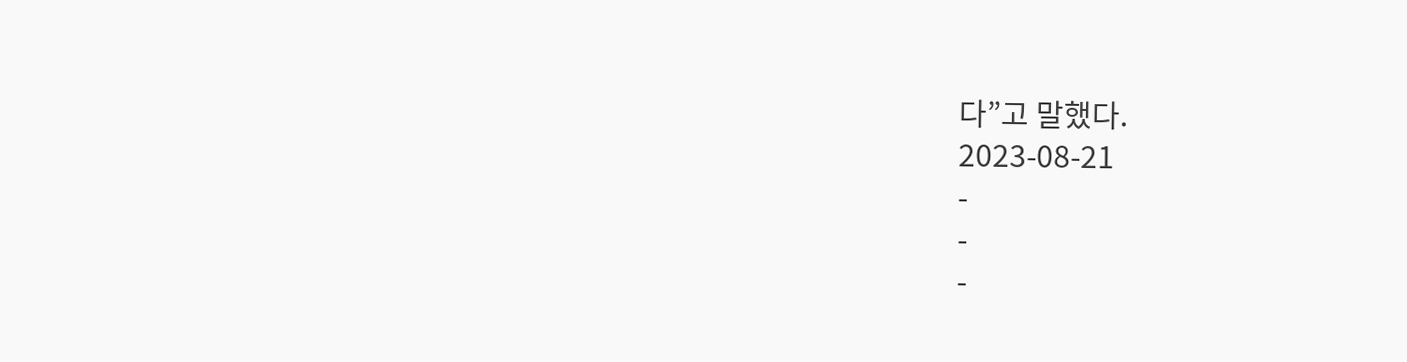다”고 말했다.
2023-08-21
-
-
-